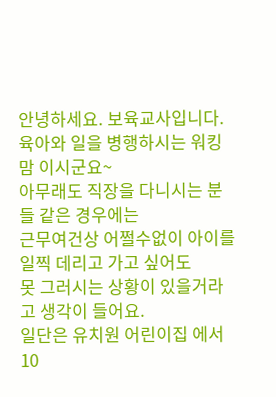안녕하세요. 보육교사입니다.
육아와 일을 병행하시는 워킹맘 이시군요~
아무래도 직장을 다니시는 분들 같은 경우에는
근무여건상 어쩔수없이 아이를 일찍 데리고 가고 싶어도
못 그러시는 상황이 있을거라고 생각이 들어요.
일단은 유치원 어린이집 에서 10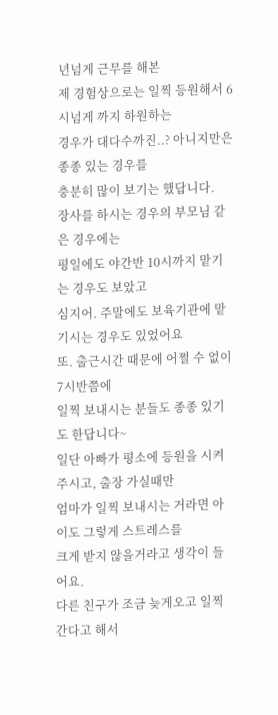년넘게 근무를 해본
제 경험상으로는 일찍 등원해서 6시넘게 까지 하원하는
경우가 대다수까진..? 아니지만은 종종 있는 경우를
충분히 많이 보기는 했답니다.
장사를 하시는 경우의 부모님 같은 경우에는
평일에도 야간반 10시까지 맡기는 경우도 보았고
심지어. 주말에도 보육기관에 맡기시는 경우도 있었어요
또. 출근시간 때문에 어쩔 수 없이 7시반쯤에
일찍 보내시는 분들도 종종 있기도 한답니다~
일단 아빠가 평소에 등원을 시켜주시고, 출장 가실때만
엄마가 일찍 보내시는 거라면 아이도 그렇게 스트레스를
크게 받지 않을거라고 생각이 들어요.
다른 친구가 조금 늦게오고 일찍 간다고 해서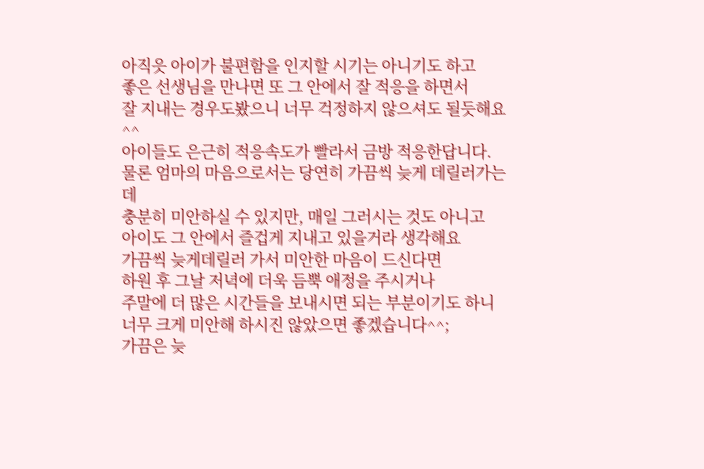아직읏 아이가 불편함을 인지할 시기는 아니기도 하고
좋은 선생님을 만나면 또 그 안에서 잘 적응을 하면서
잘 지내는 경우도봤으니 너무 걱정하지 않으셔도 될듯해요^^
아이들도 은근히 적응속도가 빨라서 금방 적응한답니다.
물론 엄마의 마음으로서는 당연히 가끔씩 늦게 데릴러가는데
충분히 미안하실 수 있지만, 매일 그러시는 것도 아니고
아이도 그 안에서 즐겁게 지내고 있을거라 생각해요
가끔씩 늦게데릴러 가서 미안한 마음이 드신다면
하원 후 그날 저녁에 더욱 듬뿍 애정을 주시거나
주말에 더 많은 시간들을 보내시면 되는 부분이기도 하니
너무 크게 미안해 하시진 않았으면 좋겠습니다^^;
가끔은 늦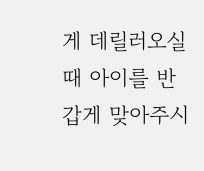게 데릴러오실때 아이를 반갑게 맞아주시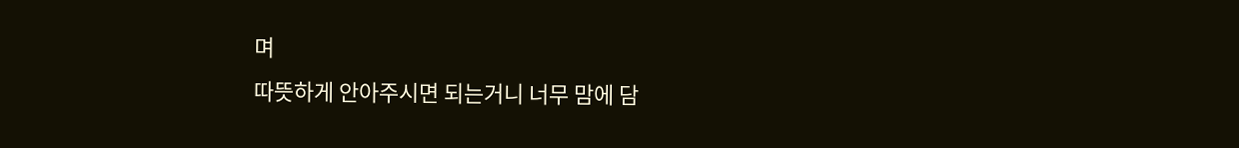며
따뜻하게 안아주시면 되는거니 너무 맘에 담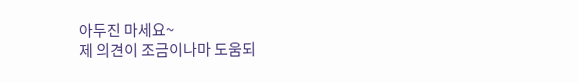아두진 마세요~
제 의견이 조금이나마 도움되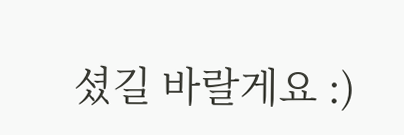셨길 바랄게요 :)